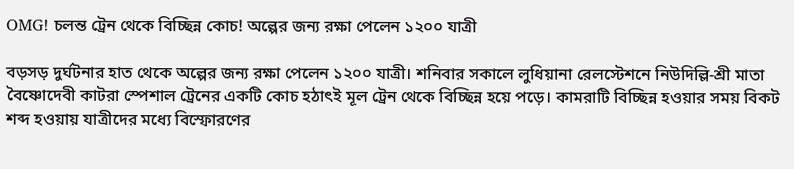OMG! চলন্ত ট্রেন থেকে বিচ্ছিন্ন কোচ! অল্পের জন্য রক্ষা পেলেন ১২০০ যাত্রী

বড়সড় দুর্ঘটনার হাত থেকে অল্পের জন্য রক্ষা পেলেন ১২০০ যাত্রী। শনিবার সকালে লুধিয়ানা রেলস্টেশনে নিউদিল্লি-শ্রী মাতা বৈষ্ণোদেবী কাটরা স্পেশাল ট্রেনের একটি কোচ হঠাৎই মূল ট্রেন থেকে বিচ্ছিন্ন হয়ে পড়ে। কামরাটি বিচ্ছিন্ন হওয়ার সময় বিকট শব্দ হওয়ায় যাত্রীদের মধ্যে বিস্ফোরণের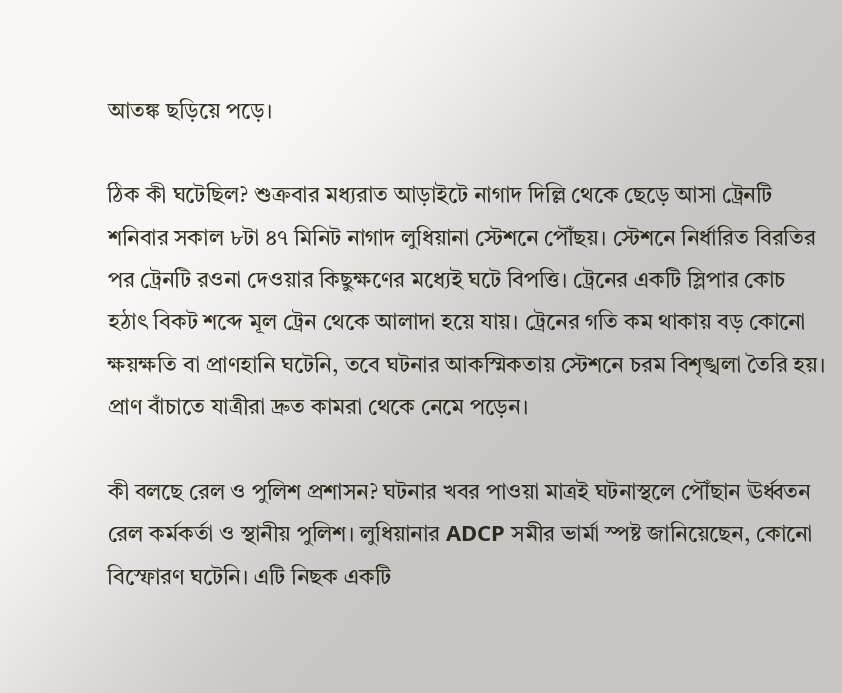আতঙ্ক ছড়িয়ে পড়ে।

ঠিক কী ঘটেছিল? শুক্রবার মধ্যরাত আড়াইটে নাগাদ দিল্লি থেকে ছেড়ে আসা ট্রেনটি শনিবার সকাল ৮টা ৪৭ মিনিট নাগাদ লুধিয়ানা স্টেশনে পৌঁছয়। স্টেশনে নির্ধারিত বিরতির পর ট্রেনটি রওনা দেওয়ার কিছুক্ষণের মধ্যেই ঘটে বিপত্তি। ট্রেনের একটি স্লিপার কোচ হঠাৎ বিকট শব্দে মূল ট্রেন থেকে আলাদা হয়ে যায়। ট্রেনের গতি কম থাকায় বড় কোনো ক্ষয়ক্ষতি বা প্রাণহানি ঘটেনি, তবে ঘটনার আকস্মিকতায় স্টেশনে চরম বিশৃঙ্খলা তৈরি হয়। প্রাণ বাঁচাতে যাত্রীরা দ্রুত কামরা থেকে নেমে পড়েন।

কী বলছে রেল ও পুলিশ প্রশাসন? ঘটনার খবর পাওয়া মাত্রই ঘটনাস্থলে পৌঁছান ঊর্ধ্বতন রেল কর্মকর্তা ও স্থানীয় পুলিশ। লুধিয়ানার ADCP সমীর ভার্মা স্পষ্ট জানিয়েছেন, কোনো বিস্ফোরণ ঘটেনি। এটি নিছক একটি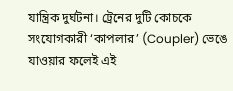যান্ত্রিক দুর্ঘটনা। ট্রেনের দুটি কোচকে সংযোগকারী ‘কাপলার’ (Coupler) ভেঙে যাওয়ার ফলেই এই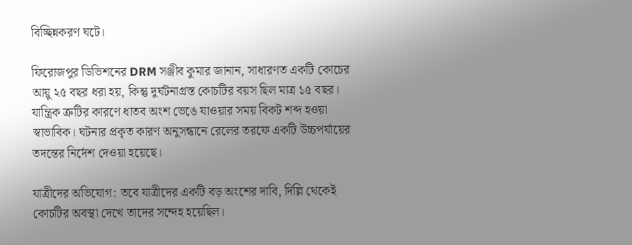বিচ্ছিন্নকরণ ঘটে।

ফিরোজপুর ডিভিশনের DRM সঞ্জীব কুমার জানান, সাধারণত একটি কোচের আয়ু ২৫ বছর ধরা হয়, কিন্তু দুর্ঘটনাগ্রস্ত কোচটির বয়স ছিল মাত্র ১৫ বছর। যান্ত্রিক ত্রুটির কারণে ধাতব অংশ ভেঙে যাওয়ার সময় বিকট শব্দ হওয়া স্বাভাবিক। ঘটনার প্রকৃত কারণ অনুসন্ধানে রেলের তরফে একটি উচ্চপর্যায়ের তদন্তের নির্দেশ দেওয়া হয়েছে।

যাত্রীদের অভিযোগ: তবে যাত্রীদের একটি বড় অংশের দাবি, দিল্লি থেকেই কোচটির অবস্থা দেখে তাদের সন্দেহ হয়েছিল।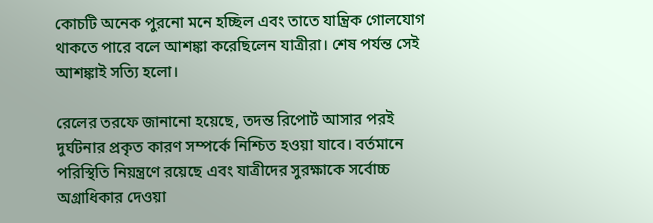কোচটি অনেক পুরনো মনে হচ্ছিল এবং তাতে যান্ত্রিক গোলযোগ থাকতে পারে বলে আশঙ্কা করেছিলেন যাত্রীরা। শেষ পর্যন্ত সেই আশঙ্কাই সত্যি হলো।

রেলের তরফে জানানো হয়েছে, তদন্ত রিপোর্ট আসার পরই দুর্ঘটনার প্রকৃত কারণ সম্পর্কে নিশ্চিত হওয়া যাবে। বর্তমানে পরিস্থিতি নিয়ন্ত্রণে রয়েছে এবং যাত্রীদের সুরক্ষাকে সর্বোচ্চ অগ্রাধিকার দেওয়া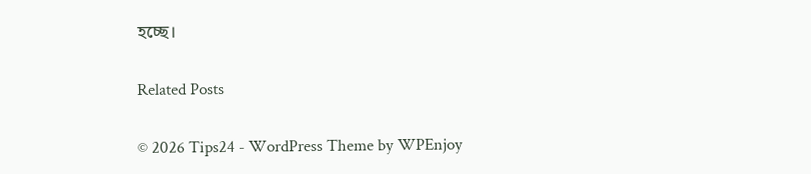হচ্ছে।

Related Posts

© 2026 Tips24 - WordPress Theme by WPEnjoy